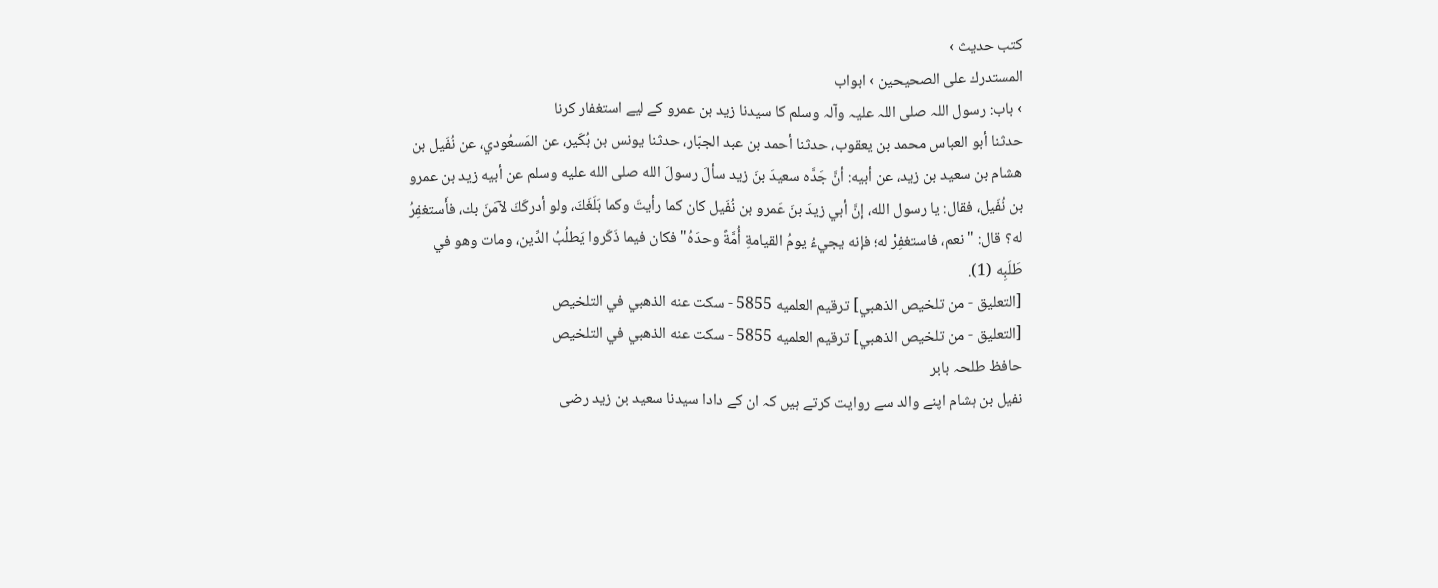کتب حدیث ›
المستدرك على الصحيحين › ابواب
› باب: رسول اللہ صلی اللہ علیہ وآلہ وسلم کا سیدنا زید بن عمرو کے لیے استغفار کرنا
حدثنا أبو العباس محمد بن يعقوب، حدثنا أحمد بن عبد الجبّار، حدثنا يونس بن بُكَير، عن المَسعُودي، عن نُفَيل بن هشام بن سعيد بن زيد، عن أبيه: أنَّ جَدَّه سعيدَ بنَ زيد سألَ رسولَ الله صلى الله عليه وسلم عن أبيه زيد بن عمرو بن نُفَيل، فقال: يا رسول الله، إنَّ أبي زيدَ بنَ عَمرو بن نُفَيل كان كما رأيتَ وكما بَلَغَكَ، ولو أدركَكَ لآمَنَ بك، فأَستغفِرُ له؟ قال: "نعم، فاستغفِرْ له؛ فإنه يجيءُ يومُ القيامةِ أُمَّةً وحدَهُ" فكان فيما ذَكَروا يَطلُبُ الدِّين، ومات وهو في طَلَبِه (1).
[التعليق - من تلخيص الذهبي] ترقيم العلميه 5855 - سكت عنه الذهبي في التلخيص
[التعليق - من تلخيص الذهبي] ترقيم العلميه 5855 - سكت عنه الذهبي في التلخيص
حافظ طلحہ بابر
نفیل بن ہشام اپنے والد سے روایت کرتے ہیں کہ ان کے دادا سیدنا سعید بن زید رضی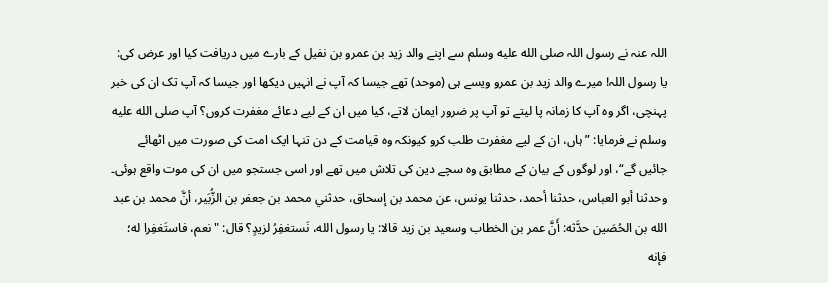اللہ عنہ نے رسول اللہ صلى الله عليه وسلم سے اپنے والد زید بن عمرو بن نفیل کے بارے میں دریافت کیا اور عرض کی: یا رسول اللہ! میرے والد زید بن عمرو ویسے ہی (موحد) تھے جیسا کہ آپ نے انہیں دیکھا اور جیسا کہ آپ تک ان کی خبر پہنچی، اگر وہ آپ کا زمانہ پا لیتے تو آپ پر ضرور ایمان لاتے، کیا میں ان کے لیے دعائے مغفرت کروں؟ آپ صلى الله عليه وسلم نے فرمایا: ”ہاں، ان کے لیے مغفرت طلب کرو کیونکہ وہ قیامت کے دن تنہا ایک امت کی صورت میں اٹھائے جائیں گے“، اور لوگوں کے بیان کے مطابق وہ سچے دین کی تلاش میں تھے اور اسی جستجو میں ان کی موت واقع ہوئی۔
وحدثنا أبو العباس، حدثنا أحمد، حدثنا يونس، عن محمد بن إسحاق، حدثني محمد بن جعفر بن الزُّبَير، أنَّ محمد بن عبد الله بن الحُصَين حدَّثه: أَنَّ عمر بن الخطاب وسعيد بن زيد قالا: يا رسول الله، نَستغفِرُ لزيدٍ؟ قال: "نعم، فاستَغفِرا له؛ فإنه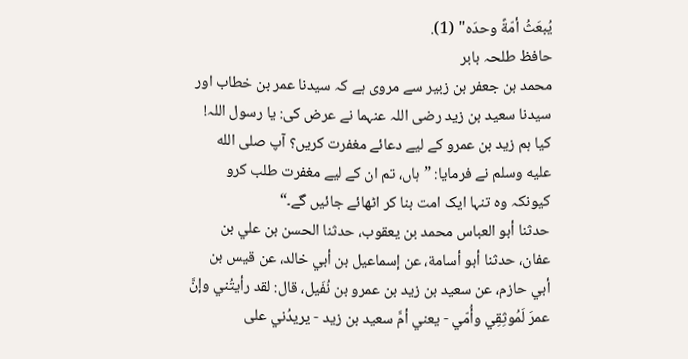يُبعَثُ أمّةً وحدَه" (1).
حافظ طلحہ بابر
محمد بن جعفر بن زبیر سے مروی ہے کہ سیدنا عمر بن خطاب اور سیدنا سعید بن زید رضی اللہ عنہما نے عرض کی: یا رسول اللہ! کیا ہم زید بن عمرو کے لیے دعائے مغفرت کریں؟ آپ صلى الله عليه وسلم نے فرمایا: ”ہاں، تم ان کے لیے مغفرت طلب کرو کیونکہ وہ تنہا ایک امت بنا کر اٹھائے جائیں گے۔“
حدثنا أبو العباس محمد بن يعقوب، حدثنا الحسن بن علي بن عفان، حدثنا أبو أسامة، عن إسماعيل بن أبي خالد، عن قيس بن أبي حازم، عن سعيد بن زيد بن عمرو بن نُفَيل، قال: لقد رأيتُني وإنَّ عمرَ لَمُوثِقِي وأُمّي - يعني أمَّ سعيد بن زيد - يريدُني على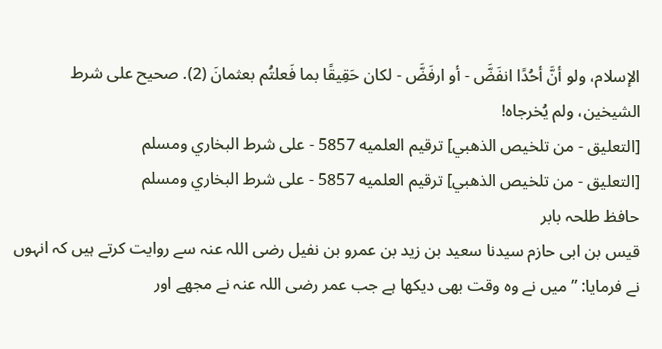الإسلام، ولو أنَّ أحُدًا انفَضَّ - أو ارفَضَّ - لكان حَقِيقًا بما فَعلتُم بعثمانَ (2). صحيح على شرط الشيخين، ولم يُخرجاه!
[التعليق - من تلخيص الذهبي] ترقيم العلميه 5857 - على شرط البخاري ومسلم
[التعليق - من تلخيص الذهبي] ترقيم العلميه 5857 - على شرط البخاري ومسلم
حافظ طلحہ بابر
قیس بن ابی حازم سیدنا سعید بن زید بن عمرو بن نفیل رضی اللہ عنہ سے روایت کرتے ہیں کہ انہوں نے فرمایا: ”میں نے وہ وقت بھی دیکھا ہے جب عمر رضی اللہ عنہ نے مجھے اور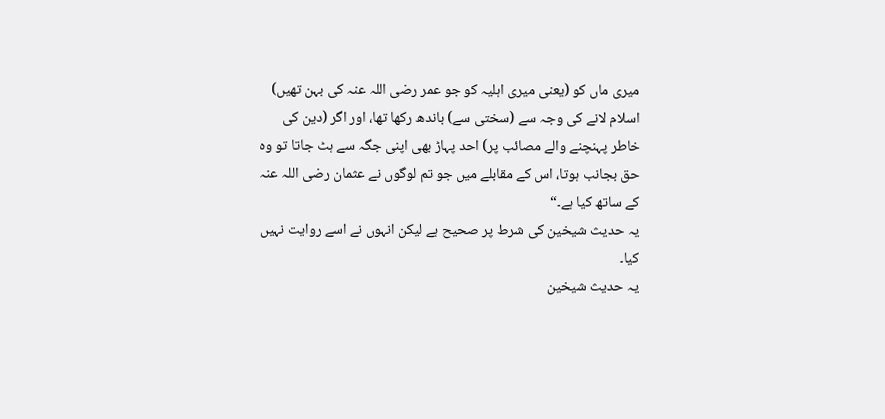میری ماں کو (یعنی میری اہلیہ کو جو عمر رضی اللہ عنہ کی بہن تھیں) اسلام لانے کی وجہ سے (سختی سے) باندھ رکھا تھا، اور اگر (دین کی خاطر پہنچنے والے مصائب پر) احد پہاڑ بھی اپنی جگہ سے ہٹ جاتا تو وہ حق بجانب ہوتا، اس کے مقابلے میں جو تم لوگوں نے عثمان رضی اللہ عنہ کے ساتھ کیا ہے۔“
یہ حدیث شیخین کی شرط پر صحیح ہے لیکن انہوں نے اسے روایت نہیں کیا۔
یہ حدیث شیخین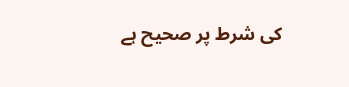کی شرط پر صحیح ہے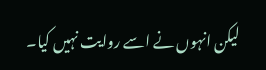لیکن انہوں نے اسے روایت نہیں کیا۔